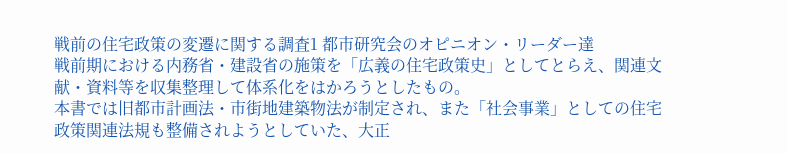戦前の住宅政策の変遷に関する調査1 都市研究会のオピニオン・リーダー達
戦前期における内務省・建設省の施策を「広義の住宅政策史」としてとらえ、関連文献・資料等を収集整理して体系化をはかろうとしたもの。
本書では旧都市計画法・市街地建築物法が制定され、また「社会事業」としての住宅政策関連法規も整備されようとしていた、大正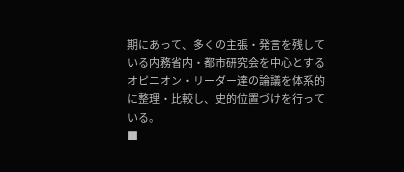期にあって、多くの主張・発言を残している内務省内・都市研究会を中心とするオピニオン・リーダー達の論議を体系的に整理・比較し、史的位置づけを行っている。
■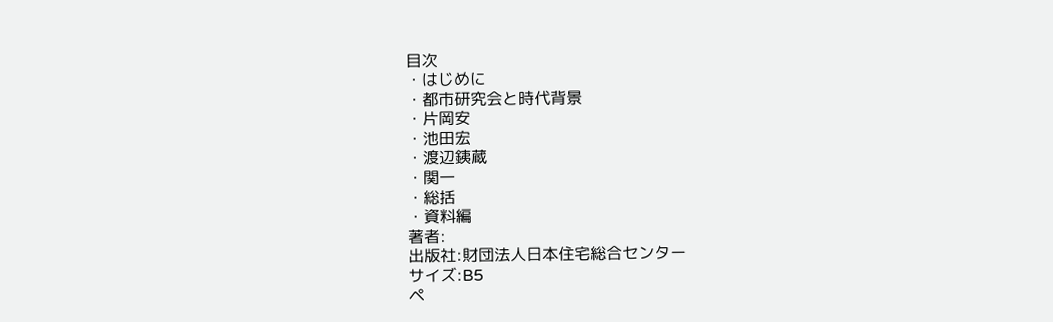目次
・はじめに
・都市研究会と時代背景
・片岡安
・池田宏
・渡辺銕蔵
・関一
・総括
・資料編
著者:
出版社:財団法人日本住宅総合センター
サイズ:B5
ペ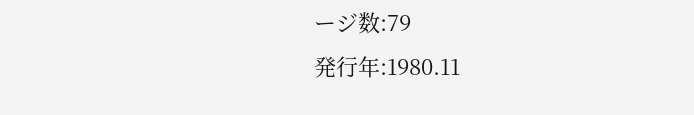ージ数:79
発行年:1980.11